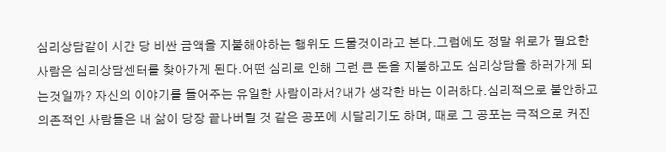심리상담같이 시간 당 비싼 금액을 지불해야하는 행위도 드물것이라고 본다.그럼에도 정말 위로가 필요한 사람은 심리상담센터를 찾아가게 된다.어떤 심리로 인해 그런 큰 돈을 지불하고도 심리상담을 하러가게 되는것일까? 자신의 이야기를 들어주는 유일한 사람이라서?내가 생각한 바는 이러하다.심리적으로 불안하고 의존적인 사람들은 내 삶이 당장 끝나버릴 것 같은 공포에 시달리기도 하며, 때로 그 공포는 극적으로 커진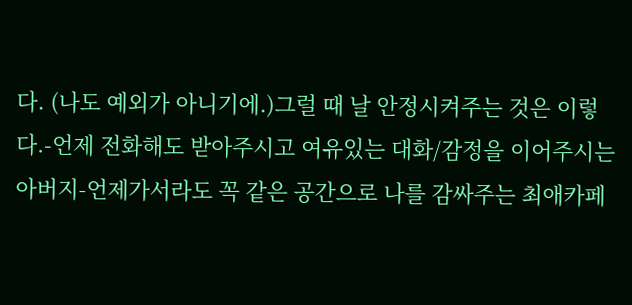다. (나도 예외가 아니기에.)그럴 때 날 안정시켜주는 것은 이렇다.-언제 전화해도 받아주시고 여유있는 대화/감정을 이어주시는 아버지-언제가서라도 꼭 같은 공간으로 나를 감싸주는 최애카페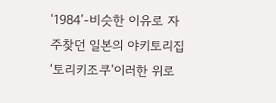‘1984’-비슷한 이유로 자주찾던 일본의 야키토리집 ‘토리키조쿠’이러한 위로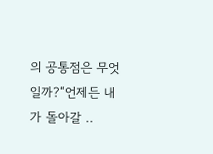의 공통점은 무엇일까?“언제든 내가 돌아갈 ..